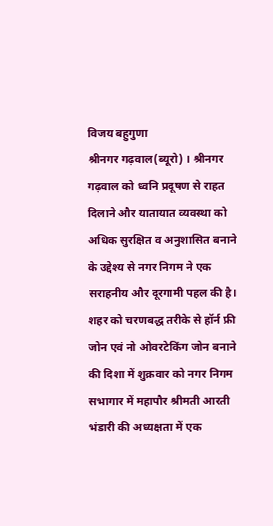विजय बहुगुणा
श्रीनगर गढ़वाल(ब्यूरो) । श्रीनगर गढ़वाल को ध्वनि प्रदूषण से राहत दिलाने और यातायात व्यवस्था को अधिक सुरक्षित व अनुशासित बनाने के उद्देश्य से नगर निगम ने एक सराहनीय और दूरगामी पहल की है। शहर को चरणबद्ध तरीके से हॉर्न फ्री जोन एवं नो ओवरटेकिंग जोन बनाने की दिशा में शुक्रवार को नगर निगम सभागार में महापौर श्रीमती आरती भंडारी की अध्यक्षता में एक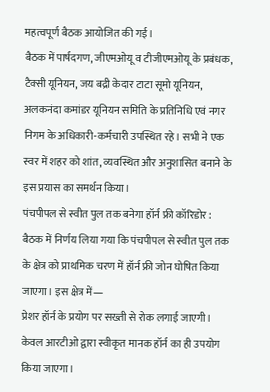महत्वपूर्ण बैठक आयोजित की गई।
बैठक में पार्षदगण, जीएमओयू व टीजीएमओयू के प्रबंधक, टैक्सी यूनियन, जय बद्री केदार टाटा सूमो यूनियन, अलकनंदा कमांडर यूनियन समिति के प्रतिनिधि एवं नगर निगम के अधिकारी-कर्मचारी उपस्थित रहे। सभी ने एक स्वर में शहर को शांत, व्यवस्थित और अनुशासित बनाने के इस प्रयास का समर्थन किया।
पंचपीपल से स्वीत पुल तक बनेगा हॉर्न फ्री कॉरिडोर :
बैठक में निर्णय लिया गया कि पंचपीपल से स्वीत पुल तक के क्षेत्र को प्राथमिक चरण में हॉर्न फ्री जोन घोषित किया जाएगा। इस क्षेत्र में—
प्रेशर हॉर्न के प्रयोग पर सख्ती से रोक लगाई जाएगी।
केवल आरटीओ द्वारा स्वीकृत मानक हॉर्न का ही उपयोग किया जाएगा।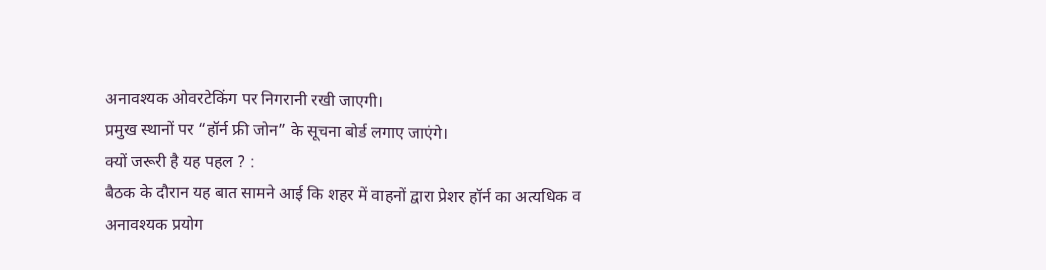अनावश्यक ओवरटेकिंग पर निगरानी रखी जाएगी।
प्रमुख स्थानों पर “हॉर्न फ्री जोन” के सूचना बोर्ड लगाए जाएंगे।
क्यों जरूरी है यह पहल ? :
बैठक के दौरान यह बात सामने आई कि शहर में वाहनों द्वारा प्रेशर हॉर्न का अत्यधिक व अनावश्यक प्रयोग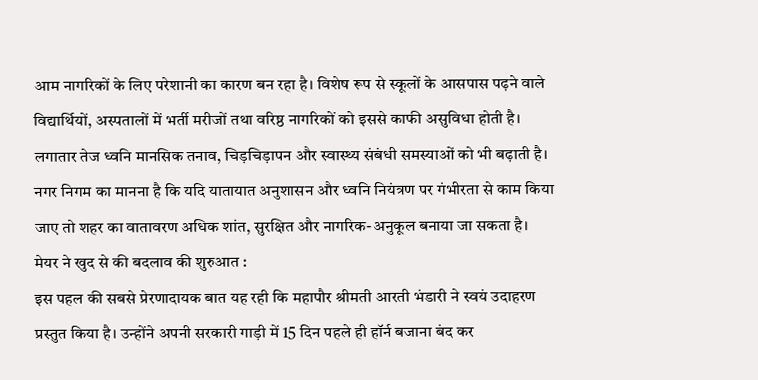आम नागरिकों के लिए परेशानी का कारण बन रहा है। विशेष रूप से स्कूलों के आसपास पढ़ने वाले विद्यार्थियों, अस्पतालों में भर्ती मरीजों तथा वरिष्ठ नागरिकों को इससे काफी असुविधा होती है। लगातार तेज ध्वनि मानसिक तनाव, चिड़चिड़ापन और स्वास्थ्य संबंधी समस्याओं को भी बढ़ाती है।
नगर निगम का मानना है कि यदि यातायात अनुशासन और ध्वनि नियंत्रण पर गंभीरता से काम किया जाए तो शहर का वातावरण अधिक शांत, सुरक्षित और नागरिक-अनुकूल बनाया जा सकता है।
मेयर ने खुद से की बदलाव की शुरुआत :
इस पहल की सबसे प्रेरणादायक बात यह रही कि महापौर श्रीमती आरती भंडारी ने स्वयं उदाहरण प्रस्तुत किया है। उन्होंने अपनी सरकारी गाड़ी में 15 दिन पहले ही हॉर्न बजाना बंद कर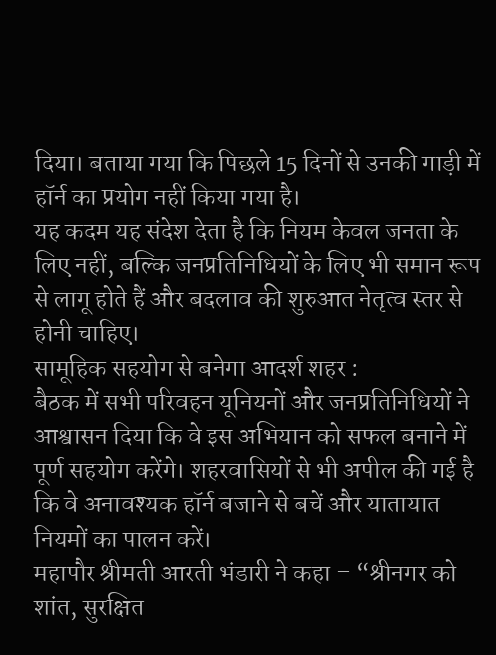दिया। बताया गया कि पिछले 15 दिनों से उनकी गाड़ी में हॉर्न का प्रयोग नहीं किया गया है।
यह कदम यह संदेश देता है कि नियम केवल जनता के लिए नहीं, बल्कि जनप्रतिनिधियों के लिए भी समान रूप से लागू होते हैं और बदलाव की शुरुआत नेतृत्व स्तर से होनी चाहिए।
सामूहिक सहयोग से बनेगा आदर्श शहर :
बैठक में सभी परिवहन यूनियनों और जनप्रतिनिधियों ने आश्वासन दिया कि वे इस अभियान को सफल बनाने में पूर्ण सहयोग करेंगे। शहरवासियों से भी अपील की गई है कि वे अनावश्यक हॉर्न बजाने से बचें और यातायात नियमों का पालन करें।
महापौर श्रीमती आरती भंडारी ने कहा – “श्रीनगर को शांत, सुरक्षित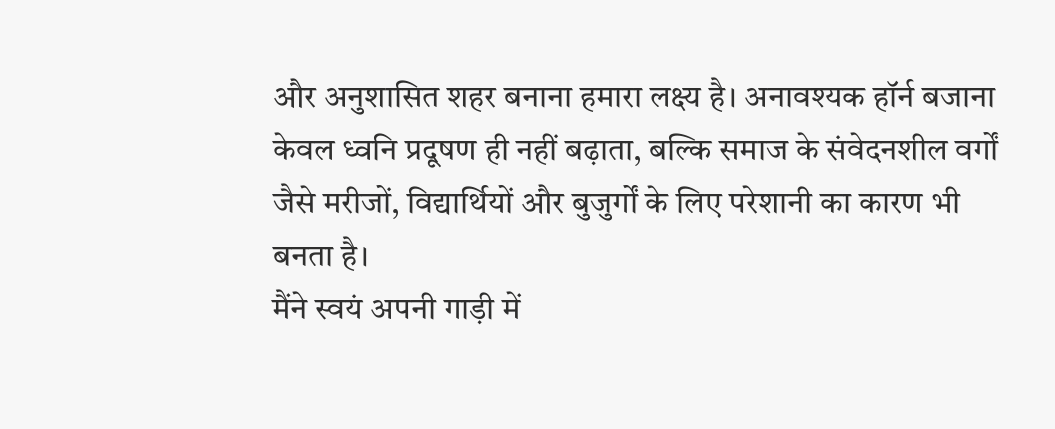और अनुशासित शहर बनाना हमारा लक्ष्य है। अनावश्यक हॉर्न बजाना केवल ध्वनि प्रदूषण ही नहीं बढ़ाता, बल्कि समाज के संवेदनशील वर्गों जैसे मरीजों, विद्यार्थियों और बुजुर्गों के लिए परेशानी का कारण भी बनता है।
मैंने स्वयं अपनी गाड़ी में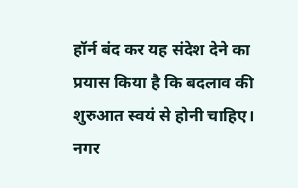हॉर्न बंद कर यह संदेश देने का प्रयास किया है कि बदलाव की शुरुआत स्वयं से होनी चाहिए। नगर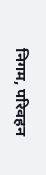निगम, परिवहन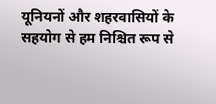यूनियनों और शहरवासियों के सहयोग से हम निश्चित रूप से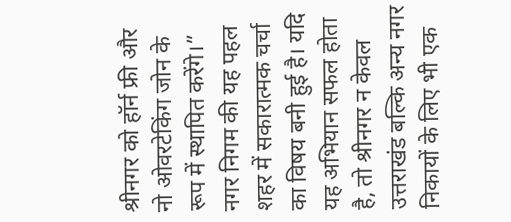श्रीनगर को हॉर्न फ्री और नो ओवरटेकिंग जोन के रूप में स्थापित करेंगे।”
नगर निगम की यह पहल शहर में सकारात्मक चर्चा का विषय बनी हुई है। यदि यह अभियान सफल होता है, तो श्रीनगर न केवल उत्तराखंड बल्कि अन्य नगर निकायों के लिए भी एक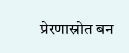प्रेरणास्रोत बन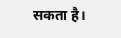सकता है।